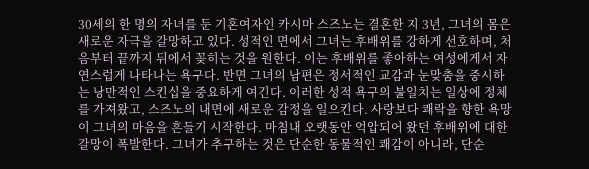30세의 한 명의 자녀를 둔 기혼여자인 카시마 스즈노는 결혼한 지 3년, 그녀의 몸은 새로운 자극을 갈망하고 있다. 성적인 면에서 그녀는 후배위를 강하게 선호하며, 처음부터 끝까지 뒤에서 꽂히는 것을 원한다. 이는 후배위를 좋아하는 여성에게서 자연스럽게 나타나는 욕구다. 반면 그녀의 남편은 정서적인 교감과 눈맞춤을 중시하는 낭만적인 스킨십을 중요하게 여긴다. 이러한 성적 욕구의 불일치는 일상에 정체를 가져왔고, 스즈노의 내면에 새로운 감정을 일으킨다. 사랑보다 쾌락을 향한 욕망이 그녀의 마음을 흔들기 시작한다. 마침내 오랫동안 억압되어 왔던 후배위에 대한 갈망이 폭발한다. 그녀가 추구하는 것은 단순한 동물적인 쾌감이 아니라, 단순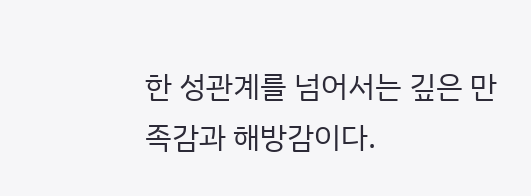한 성관계를 넘어서는 깊은 만족감과 해방감이다.